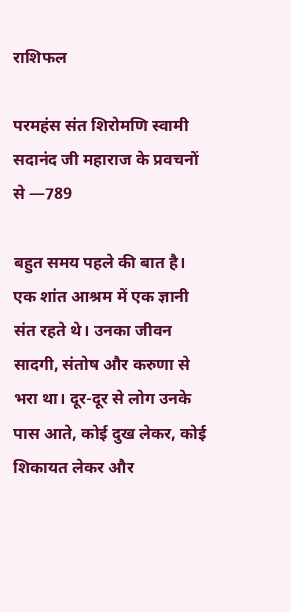राशिफल

परमहंस संत शिरोमणि स्वामी सदानंद जी महाराज के प्रवचनों से —789

बहुत समय पहले की बात है। एक शांत आश्रम में एक ज्ञानी संत रहते थे। उनका जीवन सादगी, संतोष और करुणा से भरा था। दूर-दूर से लोग उनके पास आते, कोई दुख लेकर, कोई शिकायत लेकर और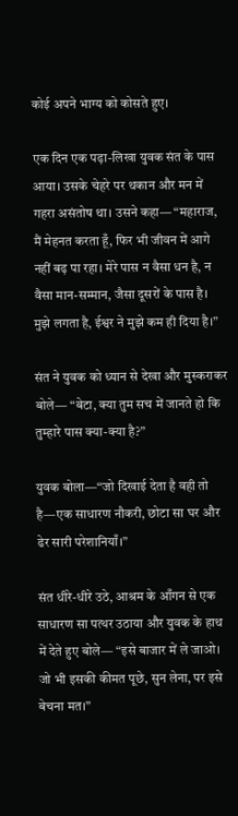कोई अपने भाग्य को कोसते हुए।

एक दिन एक पढ़ा-लिखा युवक संत के पास आया। उसके चेहरे पर थकान और मन में गहरा असंतोष था। उसने कहा— “महाराज, मैं मेहनत करता हूँ, फिर भी जीवन में आगे नहीं बढ़ पा रहा। मेरे पास न वैसा धन है, न वैसा मान-सम्मान, जैसा दूसरों के पास है। मुझे लगता है, ईश्वर ने मुझे कम ही दिया है।”

संत ने युवक को ध्यान से देखा और मुस्कराकर बोले— “बेटा, क्या तुम सच में जानते हो कि तुम्हारे पास क्या-क्या है?”

युवक बोला—“जो दिखाई देता है वही तो है—एक साधारण नौकरी, छोटा सा घर और ढेर सारी परेशानियाँ।”

संत धीरे-धीरे उठे, आश्रम के आँगन से एक साधारण सा पत्थर उठाया और युवक के हाथ में देते हुए बोले— “इसे बाजार में ले जाओ। जो भी इसकी कीमत पूछे, सुन लेना, पर इसे बेचना मत।”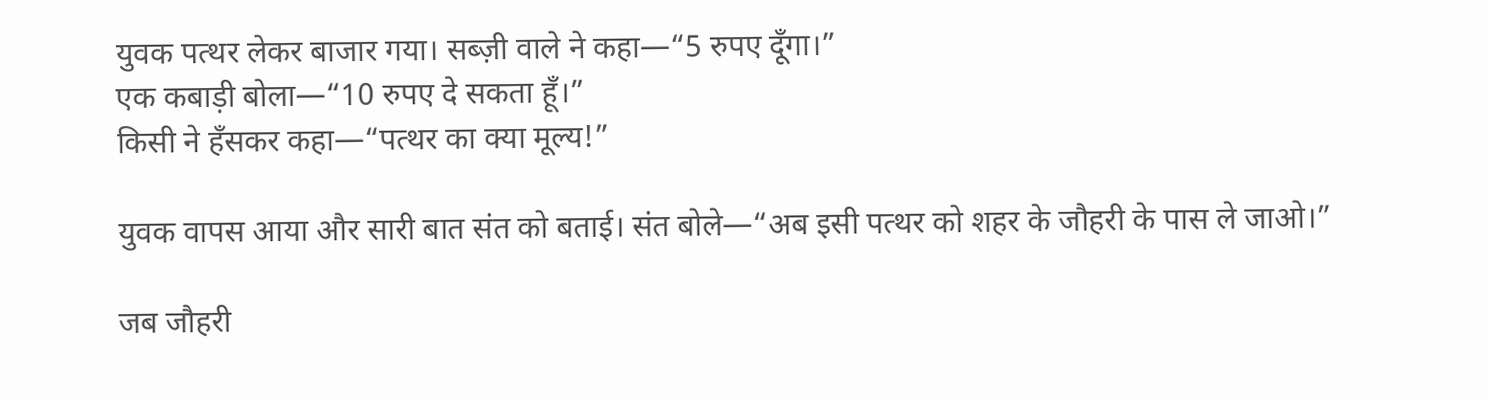युवक पत्थर लेकर बाजार गया। सब्ज़ी वाले ने कहा—“5 रुपए दूँगा।”
एक कबाड़ी बोला—“10 रुपए दे सकता हूँ।”
किसी ने हँसकर कहा—“पत्थर का क्या मूल्य!”

युवक वापस आया और सारी बात संत को बताई। संत बोले—“अब इसी पत्थर को शहर के जौहरी के पास ले जाओ।”

जब जौहरी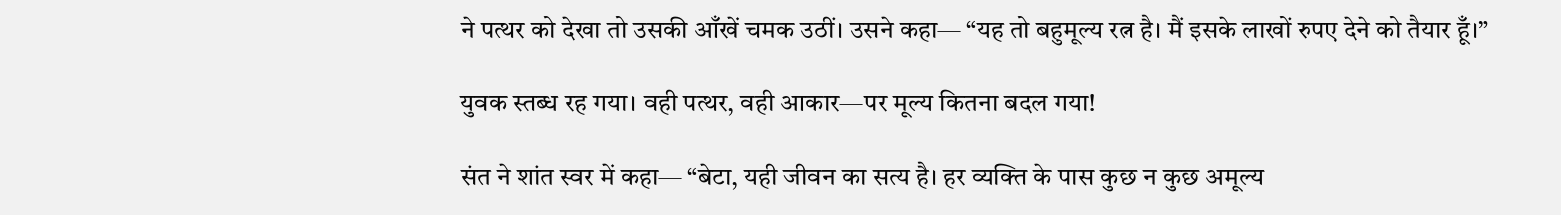ने पत्थर को देखा तो उसकी आँखें चमक उठीं। उसने कहा— “यह तो बहुमूल्य रत्न है। मैं इसके लाखों रुपए देने को तैयार हूँ।”

युवक स्तब्ध रह गया। वही पत्थर, वही आकार—पर मूल्य कितना बदल गया!

संत ने शांत स्वर में कहा— “बेटा, यही जीवन का सत्य है। हर व्यक्ति के पास कुछ न कुछ अमूल्य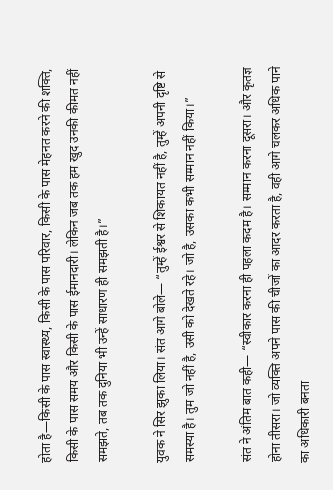होता है—किसी के पास स्वास्थ्य, किसी के पास परिवार, किसी के पास मेहनत करने की शक्ति, किसी के पास समय और किसी के पास ईमानदारी। लेकिन जब तक हम खुद उनकी कीमत नहीं समझते, तब तक दुनिया भी उन्हें साधारण ही समझती है।”

युवक ने सिर झुका लिया। संत आगे बोले— “तुम्हें ईश्वर से शिकायत नहीं है, तुम्हें अपनी दृष्टि से समस्या है। तुम जो नहीं है, उसी को देखते रहे। जो है, उसका कभी सम्मान नहीं किया।”

संत ने अंतिम बात कही— “स्वीकार करना ही पहला कदम है। सम्मान करना दूसरा। और कृतज्ञ होना तीसरा। जो व्यक्ति अपने पास की चीजों का आदर करता है, वही आगे चलकर अधिक पाने का अधिकारी बनता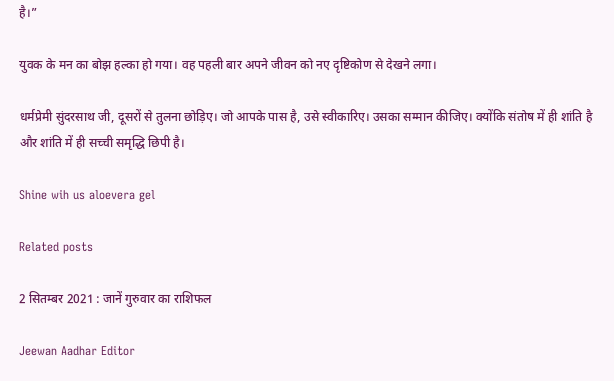है।”

युवक के मन का बोझ हल्का हो गया। वह पहली बार अपने जीवन को नए दृष्टिकोण से देखने लगा।

धर्मप्रेमी सुंदरसाथ जी, दूसरों से तुलना छोड़िए। जो आपके पास है, उसे स्वीकारिए। उसका सम्मान कीजिए। क्योंकि संतोष में ही शांति है और शांति में ही सच्ची समृद्धि छिपी है।

Shine wih us aloevera gel

Related posts

2 सितम्बर 2021 : जानें गुरुवार का राशिफल

Jeewan Aadhar Editor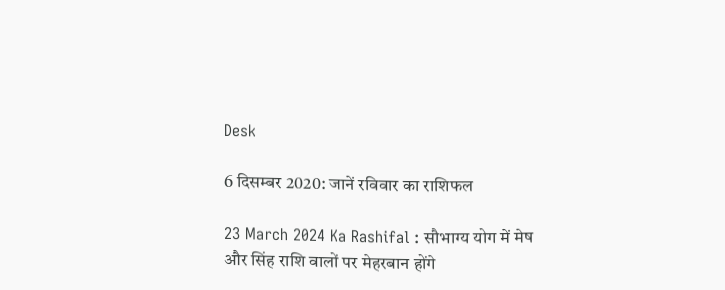Desk

6 दिसम्बर 2020: जानें रविवार का राशिफल

23 March 2024 Ka Rashifal : सौभाग्‍य योग में मेष और सिंह राशि वालों पर मेहरबान होंगे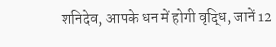शनिदेव, आपके धन में होगी वृद्धि, जानें 12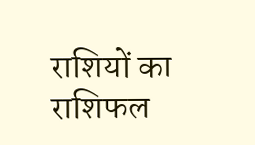राशियों का राशिफल